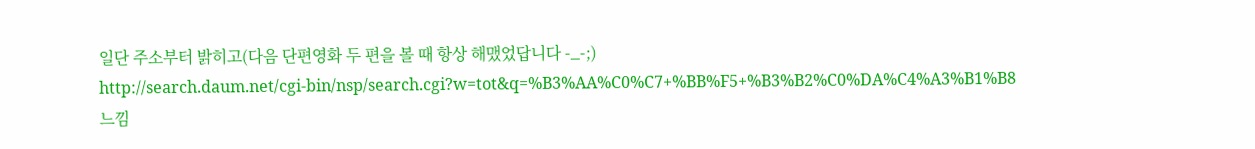일단 주소부터 밝히고(다음 단편영화 두 편을 볼 때 항상 해맸었답니다 -_-;)
http://search.daum.net/cgi-bin/nsp/search.cgi?w=tot&q=%B3%AA%C0%C7+%BB%F5+%B3%B2%C0%DA%C4%A3%B1%B8
느낌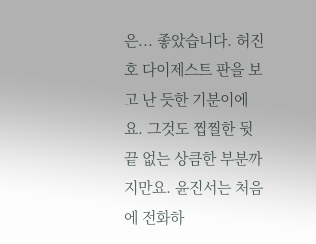은... 좋았습니다. 허진호 다이제스트 판을 보고 난 듯한 기분이에요. 그것도 찝찔한 뒷끝 없는 상큼한 부분까지만요. 윤진서는 처음에 전화하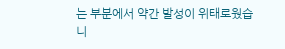는 부분에서 약간 발성이 위태로웠습니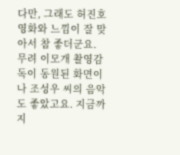다만, 그래도 허진호 영화와 느낌이 잘 맞아서 참 좋더군요. 무려 이모개 촬영감독이 동원된 화면이나 조성우 씨의 음악도 좋았고요. 지금까지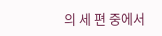의 세 편 중에서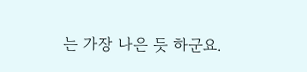는 가장 나은 듯 하군요.